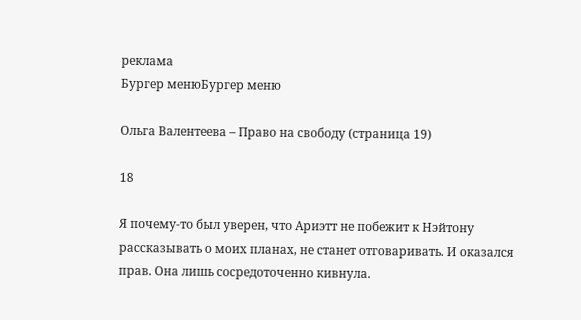реклама
Бургер менюБургер меню

Ольга Валентеева – Право на свободу (страница 19)

18

Я почему-то был уверен, что Ариэтт не побежит к Нэйтону рассказывать о моих планах, не станет отговаривать. И оказался прав. Она лишь сосредоточенно кивнула.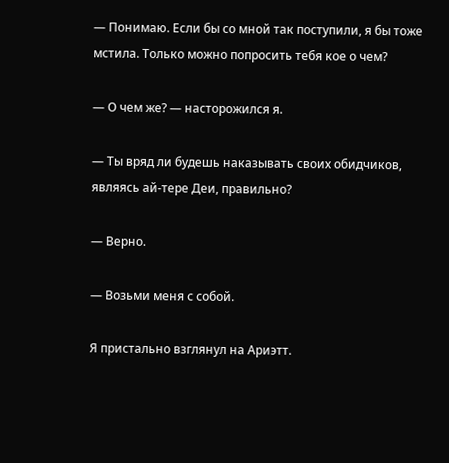— Понимаю. Если бы со мной так поступили, я бы тоже мстила. Только можно попросить тебя кое о чем?

— О чем же? — насторожился я.

— Ты вряд ли будешь наказывать своих обидчиков, являясь ай-тере Деи, правильно?

— Верно.

— Возьми меня с собой.

Я пристально взглянул на Ариэтт.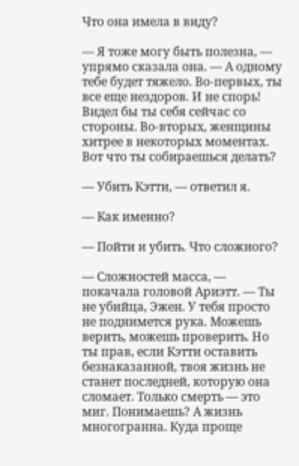Что она имела в виду?

— Я тоже могу быть полезна, — упрямо сказала она. — А одному тебе будет тяжело. Во-первых, ты все еще нездоров. И не спорь! Видел бы ты себя сейчас со стороны. Во-вторых, женщины хитрее в некоторых моментах. Вот что ты собираешься делать?

— Убить Кэтти, — ответил я.

— Как именно?

— Пойти и убить. Что сложного?

— Сложностей масса, — покачала головой Ариэтт. — Ты не убийца, Эжен. У тебя просто не поднимется рука. Можешь верить, можешь проверить. Но ты прав, если Кэтти оставить безнаказанной, твоя жизнь не станет последней, которую она сломает. Только смерть — это миг. Понимаешь? А жизнь многогранна. Куда проще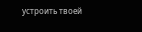устроить твоей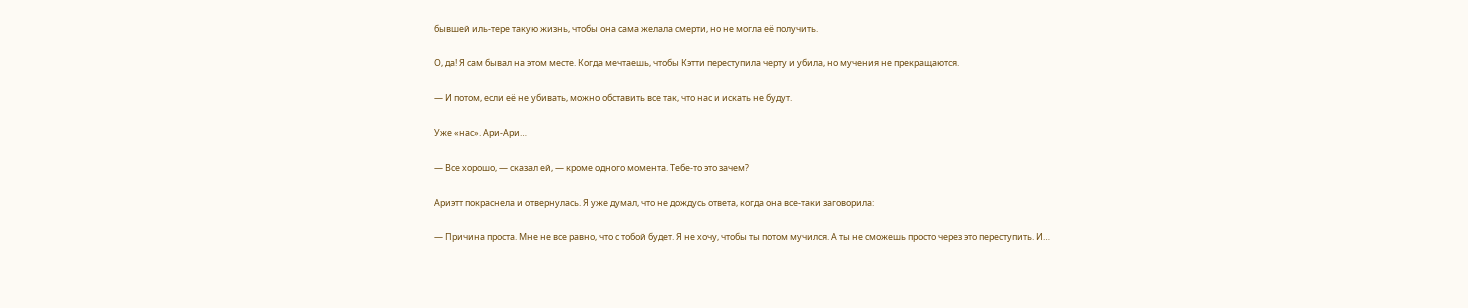бывшей иль-тере такую жизнь, чтобы она сама желала смерти, но не могла её получить.

О, да! Я сам бывал на этом месте. Когда мечтаешь, чтобы Кэтти переступила черту и убила, но мучения не прекращаются.

— И потом, если её не убивать, можно обставить все так, что нас и искать не будут.

Уже «нас». Ари-Ари…

— Все хорошо, — сказал ей, — кроме одного момента. Тебе-то это зачем?

Ариэтт покраснела и отвернулась. Я уже думал, что не дождусь ответа, когда она все-таки заговорила:

— Причина проста. Мне не все равно, что с тобой будет. Я не хочу, чтобы ты потом мучился. А ты не сможешь просто через это переступить. И…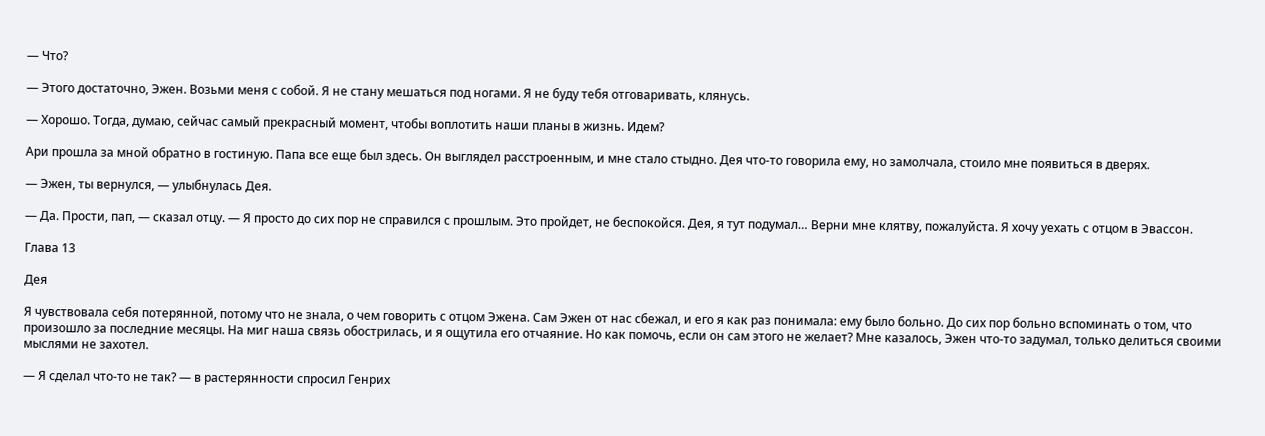— Что?

— Этого достаточно, Эжен. Возьми меня с собой. Я не стану мешаться под ногами. Я не буду тебя отговаривать, клянусь.

— Хорошо. Тогда, думаю, сейчас самый прекрасный момент, чтобы воплотить наши планы в жизнь. Идем?

Ари прошла за мной обратно в гостиную. Папа все еще был здесь. Он выглядел расстроенным, и мне стало стыдно. Дея что-то говорила ему, но замолчала, стоило мне появиться в дверях.

— Эжен, ты вернулся, — улыбнулась Дея.

— Да. Прости, пап, — сказал отцу. — Я просто до сих пор не справился с прошлым. Это пройдет, не беспокойся. Дея, я тут подумал… Верни мне клятву, пожалуйста. Я хочу уехать с отцом в Эвассон.

Глава 13

Дея

Я чувствовала себя потерянной, потому что не знала, о чем говорить с отцом Эжена. Сам Эжен от нас сбежал, и его я как раз понимала: ему было больно. До сих пор больно вспоминать о том, что произошло за последние месяцы. На миг наша связь обострилась, и я ощутила его отчаяние. Но как помочь, если он сам этого не желает? Мне казалось, Эжен что-то задумал, только делиться своими мыслями не захотел.

— Я сделал что-то не так? — в растерянности спросил Генрих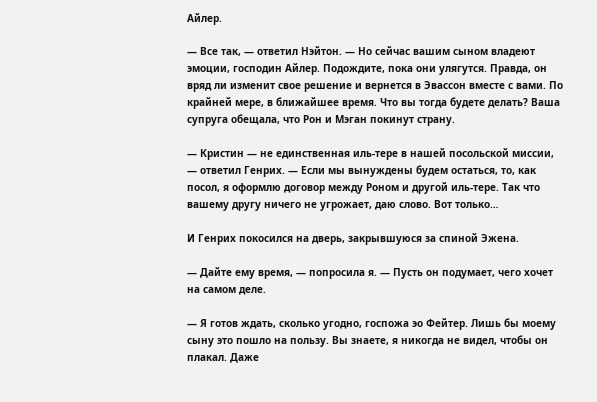Айлер.

— Все так, — ответил Нэйтон. — Но сейчас вашим сыном владеют эмоции, господин Айлер. Подождите, пока они улягутся. Правда, он вряд ли изменит свое решение и вернется в Эвассон вместе с вами. По крайней мере, в ближайшее время. Что вы тогда будете делать? Ваша супруга обещала, что Рон и Мэган покинут страну.

— Кристин — не единственная иль-тере в нашей посольской миссии, — ответил Генрих. — Если мы вынуждены будем остаться, то, как посол, я оформлю договор между Роном и другой иль-тере. Так что вашему другу ничего не угрожает, даю слово. Вот только…

И Генрих покосился на дверь, закрывшуюся за спиной Эжена.

— Дайте ему время, — попросила я. — Пусть он подумает, чего хочет на самом деле.

— Я готов ждать, сколько угодно, госпожа эо Фейтер. Лишь бы моему сыну это пошло на пользу. Вы знаете, я никогда не видел, чтобы он плакал. Даже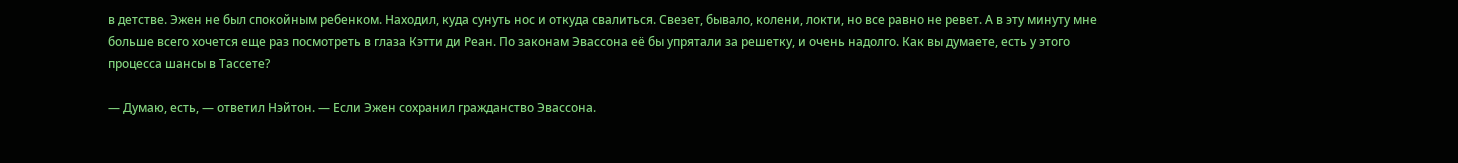в детстве. Эжен не был спокойным ребенком. Находил, куда сунуть нос и откуда свалиться. Свезет, бывало, колени, локти, но все равно не ревет. А в эту минуту мне больше всего хочется еще раз посмотреть в глаза Кэтти ди Реан. По законам Эвассона её бы упрятали за решетку, и очень надолго. Как вы думаете, есть у этого процесса шансы в Тассете?

— Думаю, есть, — ответил Нэйтон. — Если Эжен сохранил гражданство Эвассона.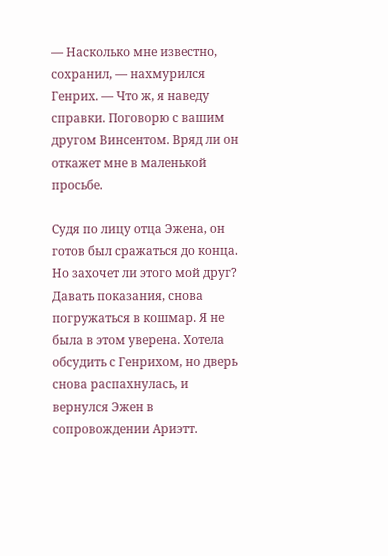— Насколько мне известно, сохранил, — нахмурился Генрих. — Что ж, я наведу справки. Поговорю с вашим другом Винсентом. Вряд ли он откажет мне в маленькой просьбе.

Судя по лицу отца Эжена, он готов был сражаться до конца. Но захочет ли этого мой друг? Давать показания, снова погружаться в кошмар. Я не была в этом уверена. Хотела обсудить с Генрихом, но дверь снова распахнулась, и вернулся Эжен в сопровождении Ариэтт.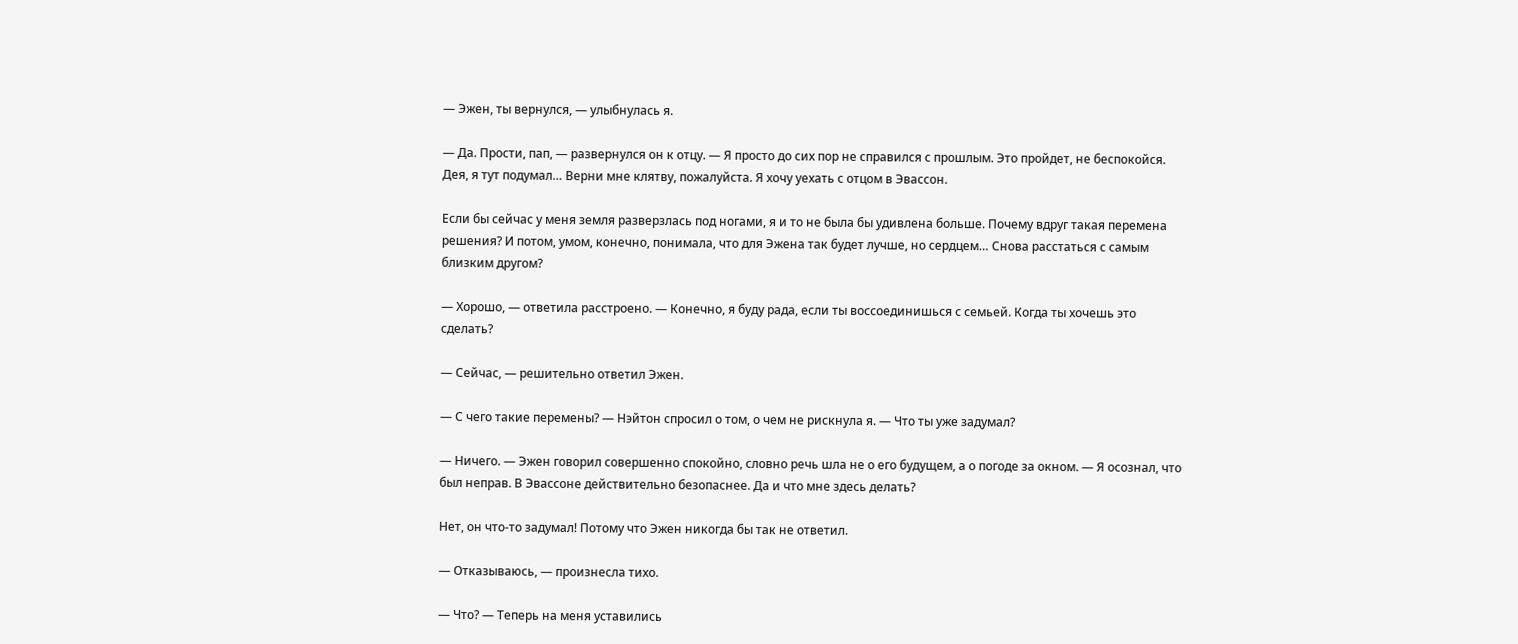— Эжен, ты вернулся, — улыбнулась я.

— Да. Прости, пап, — развернулся он к отцу. — Я просто до сих пор не справился с прошлым. Это пройдет, не беспокойся. Дея, я тут подумал… Верни мне клятву, пожалуйста. Я хочу уехать с отцом в Эвассон.

Если бы сейчас у меня земля разверзлась под ногами, я и то не была бы удивлена больше. Почему вдруг такая перемена решения? И потом, умом, конечно, понимала, что для Эжена так будет лучше, но сердцем… Снова расстаться с самым близким другом?

— Хорошо, — ответила расстроено. — Конечно, я буду рада, если ты воссоединишься с семьей. Когда ты хочешь это сделать?

— Сейчас, — решительно ответил Эжен.

— С чего такие перемены? — Нэйтон спросил о том, о чем не рискнула я. — Что ты уже задумал?

— Ничего. — Эжен говорил совершенно спокойно, словно речь шла не о его будущем, а о погоде за окном. — Я осознал, что был неправ. В Эвассоне действительно безопаснее. Да и что мне здесь делать?

Нет, он что-то задумал! Потому что Эжен никогда бы так не ответил.

— Отказываюсь, — произнесла тихо.

— Что? — Теперь на меня уставились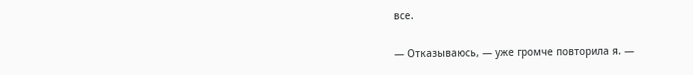все.

— Отказываюсь, — уже громче повторила я. —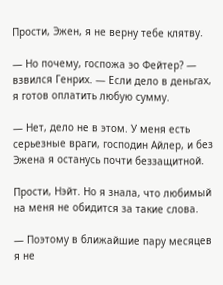Прости, Эжен, я не верну тебе клятву.

— Но почему, госпожа эо Фейтер? — взвился Генрих. — Если дело в деньгах, я готов оплатить любую сумму.

— Нет, дело не в этом. У меня есть серьезные враги, господин Айлер, и без Эжена я останусь почти беззащитной.

Прости, Нэйт. Но я знала, что любимый на меня не обидится за такие слова.

— Поэтому в ближайшие пару месяцев я не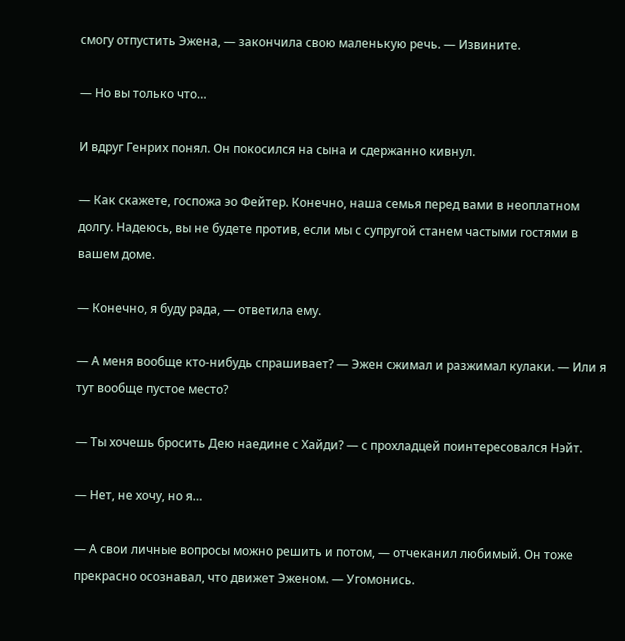смогу отпустить Эжена, — закончила свою маленькую речь. — Извините.

— Но вы только что…

И вдруг Генрих понял. Он покосился на сына и сдержанно кивнул.

— Как скажете, госпожа эо Фейтер. Конечно, наша семья перед вами в неоплатном долгу. Надеюсь, вы не будете против, если мы с супругой станем частыми гостями в вашем доме.

— Конечно, я буду рада, — ответила ему.

— А меня вообще кто-нибудь спрашивает? — Эжен сжимал и разжимал кулаки. — Или я тут вообще пустое место?

— Ты хочешь бросить Дею наедине с Хайди? — с прохладцей поинтересовался Нэйт.

— Нет, не хочу, но я…

— А свои личные вопросы можно решить и потом, — отчеканил любимый. Он тоже прекрасно осознавал, что движет Эженом. — Угомонись.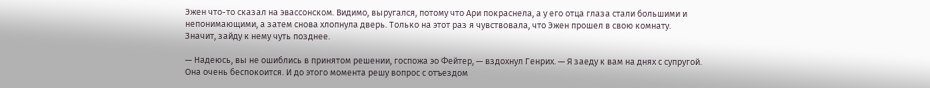Эжен что-то сказал на эвассонском. Видимо, выругался, потому что Ари покраснела, а у его отца глаза стали большими и непонимающими, а затем снова хлопнула дверь. Только на этот раз я чувствовала, что Эжен прошел в свою комнату. Значит, зайду к нему чуть позднее.

— Надеюсь, вы не ошиблись в принятом решении, госпожа эо Фейтер, — вздохнул Генрих. — Я заеду к вам на днях с супругой. Она очень беспокоится. И до этого момента решу вопрос с отъездом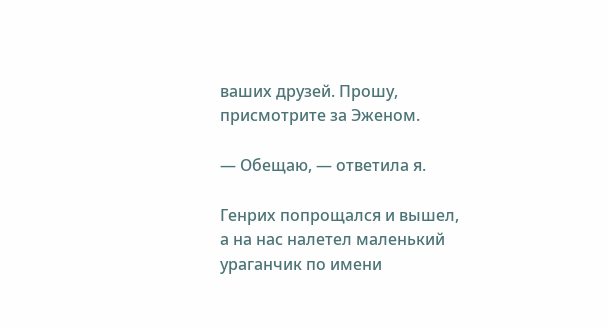ваших друзей. Прошу, присмотрите за Эженом.

— Обещаю, — ответила я.

Генрих попрощался и вышел, а на нас налетел маленький ураганчик по имени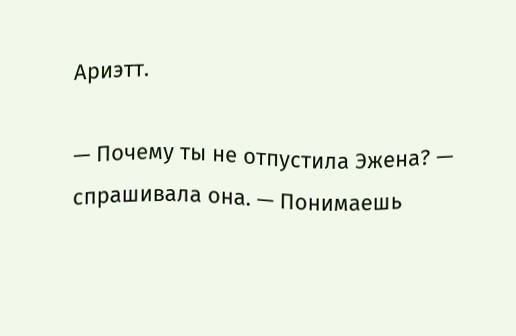Ариэтт.

— Почему ты не отпустила Эжена? — спрашивала она. — Понимаешь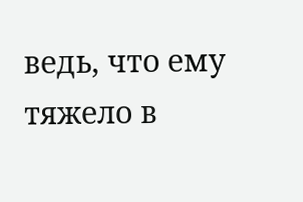ведь, что ему тяжело в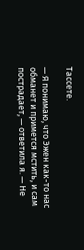Тассете.

— Я понимаю, что Эжен как-то нас обманет и примется мстить, и сам пострадает, — ответила я. — Не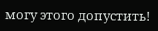могу этого допустить!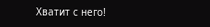Хватит с него!